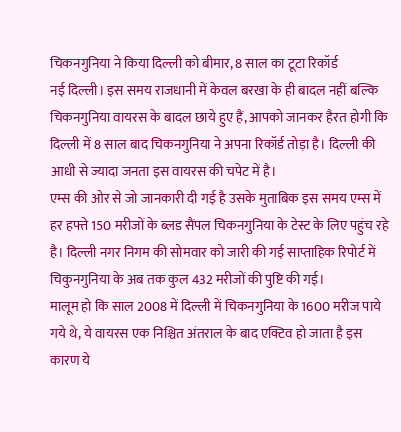चिकनगुनिया ने किया दिल्ली को बीमार, 8 साल का टूटा रिकॉर्ड
नई दिल्ली। इस समय राजधानी में केवल बरखा के ही बादल नहीं बल्कि चिकनगुनिया वायरस के बादल छाये हुए हैं, आपको जानकर हैरत होगी कि दिल्ली में 8 साल बाद चिकनगुनिया ने अपना रिकॉर्ड तोड़ा है। दिल्ली की आधी से ज्यादा जनता इस वायरस की चपेट में है।
एम्स की ओर से जो जानकारी दी गई है उसके मुताबिक इस समय एम्स में हर हफ्ते 150 मरीजों के ब्लड सैंपल चिकनगुनिया के टेस्ट के लिए पहुंच रहे है। दिल्ली नगर निगम की सोमवार को जारी की गई साप्ताहिक रिपोर्ट में चिकुनगुनिया के अब तक कुल 432 मरीजों की पुष्टि की गई।
मालूम हो कि साल 2008 में दिल्ली में चिकनगुनिया के 1600 मरीज पाये गये थे, ये वायरस एक निश्चित अंतराल के बाद एक्टिव हो जाता है इस कारण ये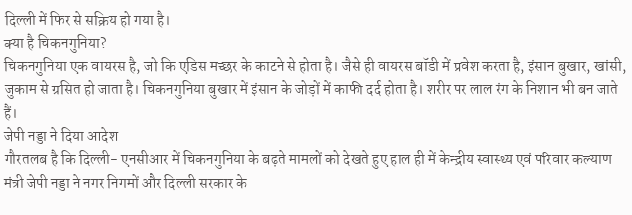दिल्ली में फिर से सक्रिय हो गया है।
क्या है चिकनगुनिया?
चिकनगुनिया एक वायरस है, जो कि एडिस मच्छर के काटने से होता है। जैसे ही वायरस बॉडी में प्रवेश करता है, इंसान बुखार, खांसी, जुकाम से ग्रसित हो जाता है। चिकनगुनिया बुखार में इंसान के जोड़ों में काफी दर्द होता है। शरीर पर लाल रंग के निशान भी बन जाते हैं।
जेपी नड्डा ने दिया आदेश
गौरतलब है कि दिल्ली- एनसीआर में चिकनगुनिया के बढ़ते मामलों को देखते हुए हाल ही में केन्द्रीय स्वास्थ्य एवं परिवार कल्याण मंत्री जेपी नड्डा ने नगर निगमों और दिल्ली सरकार के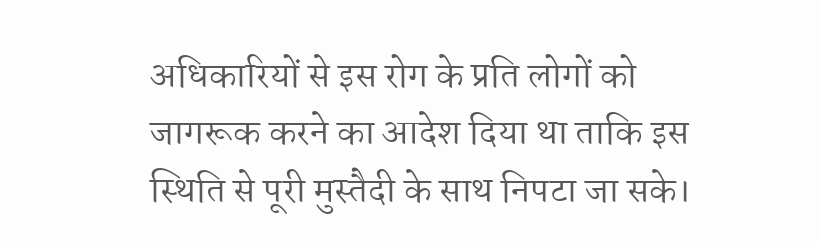अधिकारियों से इस रोग के प्रति लोगों को जागरूक करने का आदेश दिया था ताकि इस स्थिति से पूरी मुस्तैदी के साथ निपटा जा सके।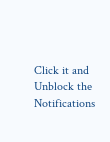Click it and Unblock the Notifications